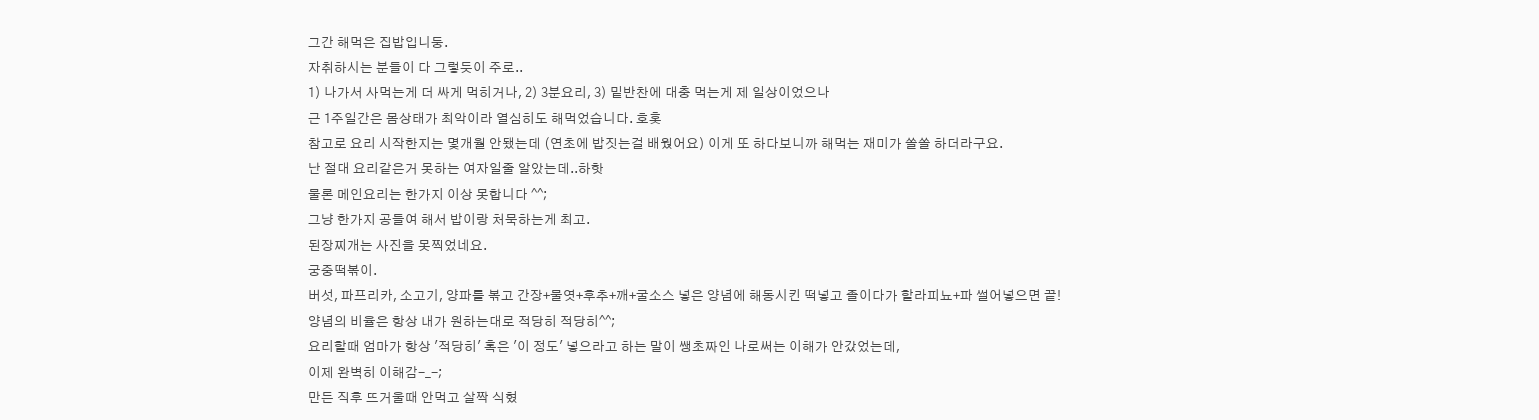그간 해먹은 집밥입니둥.
자취하시는 분들이 다 그렇듯이 주로..
1) 나가서 사먹는게 더 싸게 먹히거나, 2) 3분요리, 3) 밑반찬에 대충 먹는게 제 일상이었으나
근 1주일간은 몸상태가 최악이라 열심히도 해먹었습니다. 호홋
참고로 요리 시작한지는 몇개월 안됐는데 (연초에 밥짓는걸 배웠어요) 이게 또 하다보니까 해먹는 재미가 쏠쏠 하더라구요.
난 절대 요리같은거 못하는 여자일줄 알았는데..하핫
물론 메인요리는 한가지 이상 못합니다 ^^;
그냥 한가지 공들여 해서 밥이랑 처묵하는게 최고.
된장찌개는 사진을 못찍었네요.
궁중떡볶이.
버섯, 파프리카, 소고기, 양파를 볶고 간장+물엿+후추+깨+굴소스 넣은 양념에 해동시킨 떡넣고 졸이다가 할라피뇨+파 썰어넣으면 끝!
양념의 비율은 항상 내가 원하는대로 적당히 적당히^^;
요리할때 엄마가 항상 '적당히' 혹은 '이 정도' 넣으라고 하는 말이 쌩초짜인 나로써는 이해가 안갔었는데,
이제 완벽히 이해감-_-;
만든 직후 뜨거울때 안먹고 살짝 식혔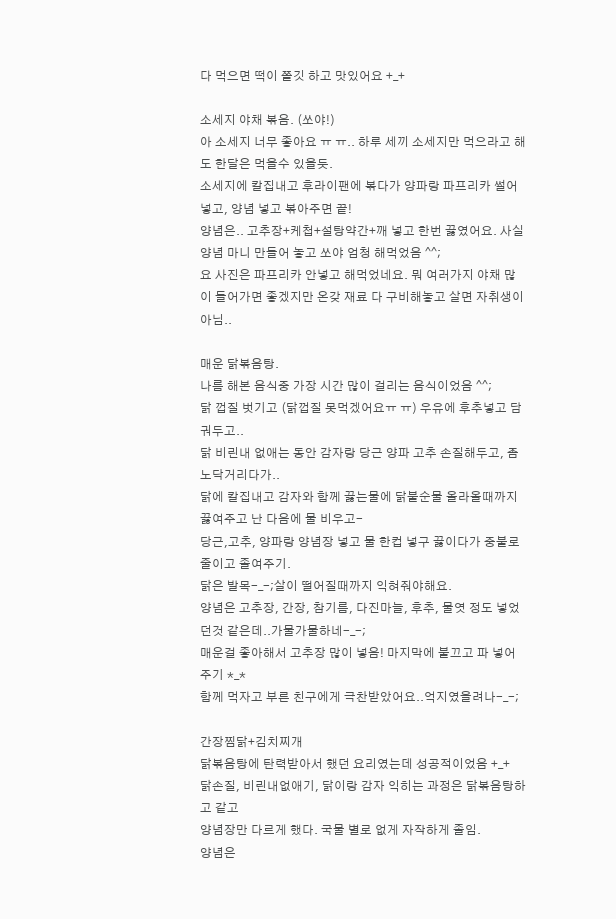다 먹으면 떡이 쫄깃 하고 맛있어요 +_+

소세지 야채 볶음. (쏘야!)
아 소세지 너무 좋아요 ㅠ ㅠ.. 하루 세끼 소세지만 먹으라고 해도 한달은 먹을수 있을듯.
소세지에 칼집내고 후라이팬에 볶다가 양파랑 파프리카 썰어넣고, 양념 넣고 볶아주면 끝!
양념은.. 고추장+케첩+설탕약간+깨 넣고 한번 끓였어요. 사실 양념 마니 만들어 놓고 쏘야 엄청 해먹었음 ^^;
요 사진은 파프리카 안넣고 해먹었네요. 뭐 여러가지 야채 많이 들어가면 좋겠지만 온갖 재료 다 구비해놓고 살면 자취생이 아님..

매운 닭볶음탕.
나름 해본 음식중 가장 시간 많이 걸리는 음식이었음 ^^;
닭 껍질 벗기고 (닭껍질 못먹겠어요ㅠ ㅠ) 우유에 후추넣고 담궈두고..
닭 비린내 없애는 동안 감자랑 당근 양파 고추 손질해두고, 좀 노닥거리다가..
닭에 칼집내고 감자와 함께 끓는물에 닭불순물 올라올때까지 끓여주고 난 다음에 물 비우고-
당근,고추, 양파랑 양념장 넣고 물 한컵 넣구 끓이다가 중불로 줄이고 졸여주기.
닭은 발목-_-;살이 떨어질때까지 익혀줘야해요.
양념은 고추장, 간장, 참기름, 다진마늘, 후추, 물엿 정도 넣었던것 같은데..가물가물하네-_-;
매운걸 좋아해서 고추장 많이 넣음! 마지막에 불끄고 파 넣어주기 *_*
함께 먹자고 부른 친구에게 극찬받았어요..억지였을려나-_-;

간장찜닭+김치찌개
닭볶음탕에 탄력받아서 했던 요리였는데 성공적이었음 +_+
닭손질, 비린내없애기, 닭이랑 감자 익히는 과정은 닭볶음탕하고 같고
양념장만 다르게 했다. 국물 별로 없게 자작하게 졸임.
양념은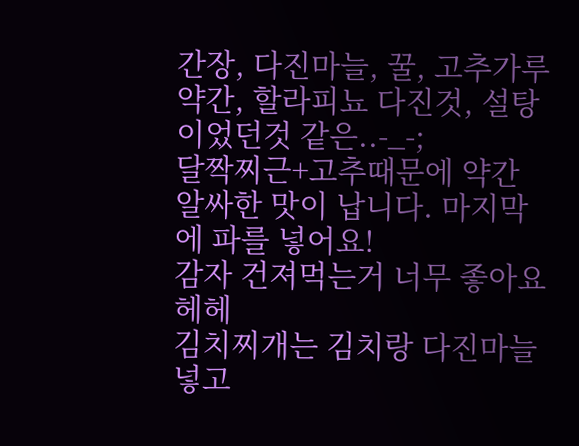간장, 다진마늘, 꿀, 고추가루 약간, 할라피뇨 다진것, 설탕이었던것 같은..-_-;
달짝찌근+고추때문에 약간 알싸한 맛이 납니다. 마지막에 파를 넣어요!
감자 건져먹는거 너무 좋아요 헤헤
김치찌개는 김치랑 다진마늘 넣고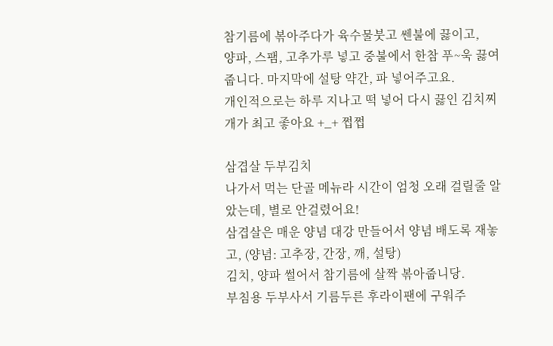참기름에 볶아주다가 육수물붓고 쎈불에 끓이고,
양파, 스팸, 고추가루 넣고 중불에서 한참 푸~욱 끓여줍니다. 마지막에 설탕 약간, 파 넣어주고요.
개인적으로는 하루 지나고 떡 넣어 다시 끓인 김치찌개가 최고 좋아요 +_+ 쩝쩝

삼겹살 두부김치
나가서 먹는 단골 메뉴라 시간이 엄청 오래 걸릴줄 알았는데, 별로 안걸렸어요!
삼겹살은 매운 양념 대강 만들어서 양념 배도록 재놓고, (양념: 고추장, 간장, 깨, 설탕)
김치, 양파 썰어서 참기름에 살짝 볶아줍니당.
부침용 두부사서 기름두른 후라이팬에 구워주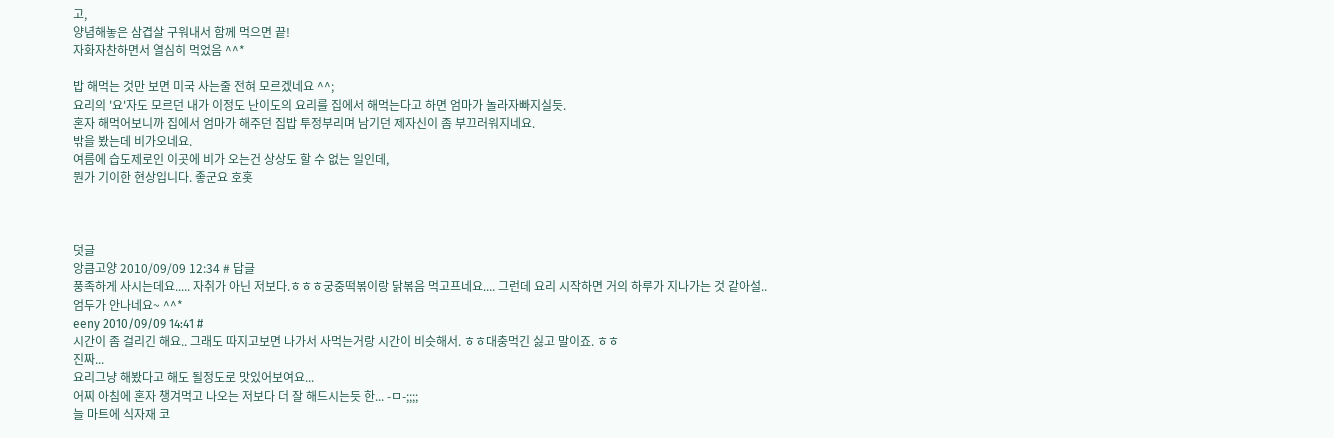고,
양념해놓은 삼겹살 구워내서 함께 먹으면 끝!
자화자찬하면서 열심히 먹었음 ^^*

밥 해먹는 것만 보면 미국 사는줄 전혀 모르겠네요 ^^;
요리의 '요'자도 모르던 내가 이정도 난이도의 요리를 집에서 해먹는다고 하면 엄마가 놀라자빠지실듯.
혼자 해먹어보니까 집에서 엄마가 해주던 집밥 투정부리며 남기던 제자신이 좀 부끄러워지네요.
밖을 봤는데 비가오네요.
여름에 습도제로인 이곳에 비가 오는건 상상도 할 수 없는 일인데,
뭔가 기이한 현상입니다. 좋군요 호홋



덧글
앙큼고양 2010/09/09 12:34 # 답글
풍족하게 사시는데요..... 자취가 아닌 저보다.ㅎㅎㅎ궁중떡볶이랑 닭볶음 먹고프네요.... 그런데 요리 시작하면 거의 하루가 지나가는 것 같아설..
엄두가 안나네요~ ^^*
eeny 2010/09/09 14:41 #
시간이 좀 걸리긴 해요.. 그래도 따지고보면 나가서 사먹는거랑 시간이 비슷해서. ㅎㅎ대충먹긴 싫고 말이죠. ㅎㅎ
진짜...
요리그냥 해봤다고 해도 될정도로 맛있어보여요...
어찌 아침에 혼자 챙겨먹고 나오는 저보다 더 잘 해드시는듯 한... -ㅁ-;;;;
늘 마트에 식자재 코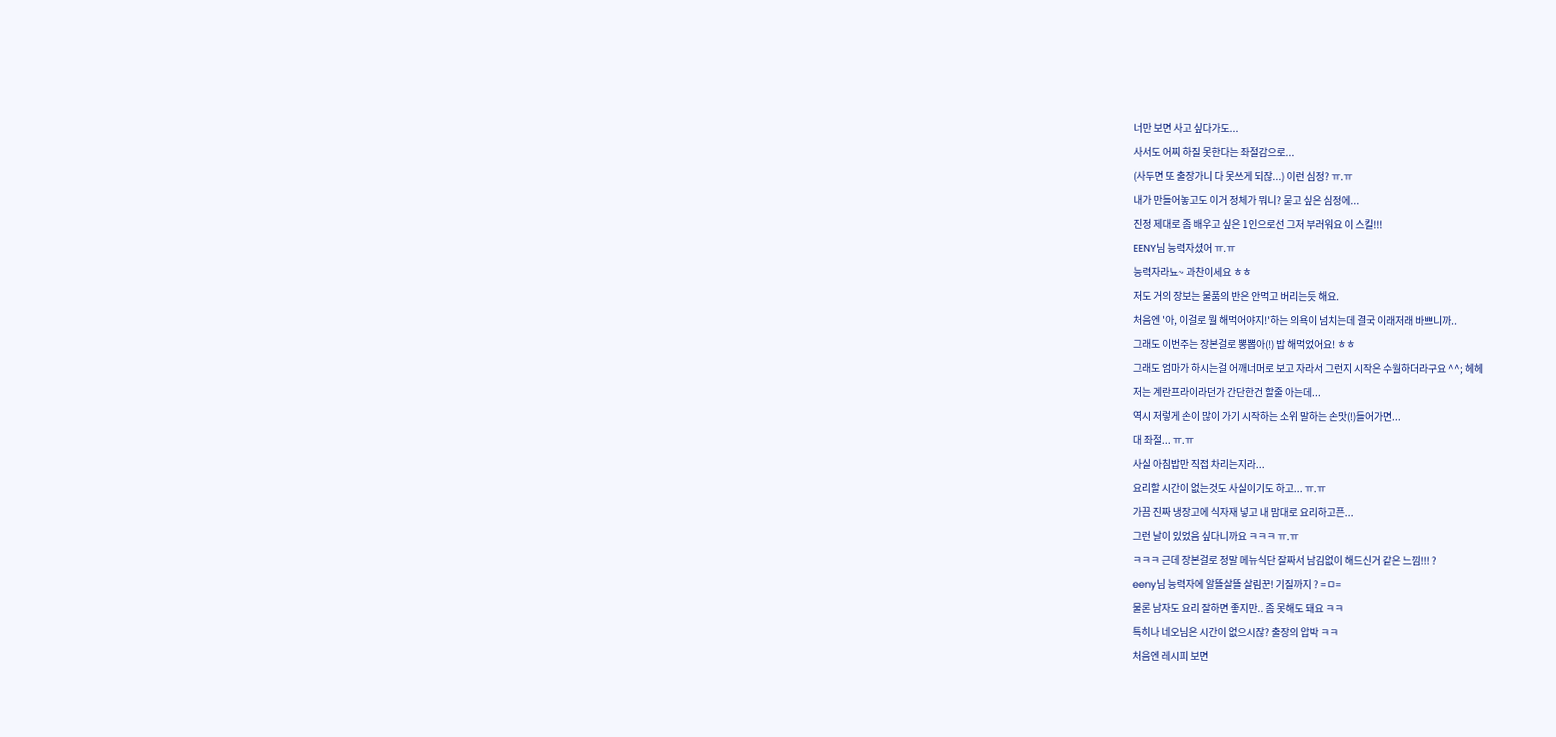너만 보면 사고 싶다가도...
사서도 어찌 하질 못한다는 좌절감으로...
(사두면 또 출장가니 다 못쓰게 되잖...) 이런 심정? ㅠ.ㅠ
내가 만들어놓고도 이거 정체가 뭐니? 묻고 싶은 심정에...
진정 제대로 좀 배우고 싶은 1인으로선 그저 부러워요 이 스킬!!!
EENY님 능력자셨어 ㅠ.ㅠ
능력자라뇨~ 과찬이세요 ㅎㅎ
저도 거의 장보는 물품의 반은 안먹고 버리는듯 해요.
처음엔 '아, 이걸로 뭘 해먹어야지!'하는 의욕이 넘치는데 결국 이래저래 바쁘니까..
그래도 이번주는 장본걸로 뽕뽑아(!) 밥 해먹었어요! ㅎㅎ
그래도 엄마가 하시는걸 어깨너머로 보고 자라서 그런지 시작은 수월하더라구요 ^^; 헤헤
저는 계란프라이라던가 간단한건 할줄 아는데...
역시 저렇게 손이 많이 가기 시작하는 소위 말하는 손맛(!)들어가면...
대 좌절... ㅠ.ㅠ
사실 아침밥만 직접 차리는지라...
요리할 시간이 없는것도 사실이기도 하고... ㅠ.ㅠ
가끔 진짜 냉장고에 식자재 넣고 내 맘대로 요리하고픈...
그런 날이 있었음 싶다니까요 ㅋㅋㅋ ㅠ.ㅠ
ㅋㅋㅋ 근데 장본걸로 정말 메뉴식단 잘짜서 남김없이 해드신거 같은 느낌!!! ?
eeny님 능력자에 알뜰살뜰 살림꾼! 기질까지 ? =ㅁ=
물론 남자도 요리 잘하면 좋지만.. 좀 못해도 돼요 ㅋㅋ
특히나 네오님은 시간이 없으시잖? 출장의 압박 ㅋㅋ
처음엔 레시피 보면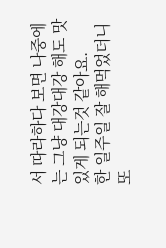서 따라하다 보면 나중에는 그냥 대강대강 해도 맛있게 되는것 같아요.
한 일주일 잘 해먹었더니 또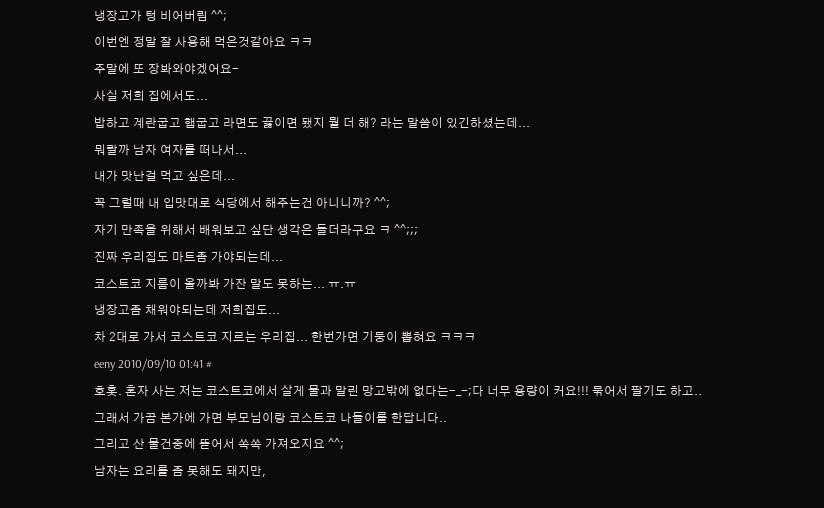냉장고가 텅 비어버림 ^^;
이번엔 정말 잘 사용해 먹은것같아요 ㅋㅋ
주말에 또 장봐와야겠어요-
사실 저희 집에서도...
밥하고 계란굽고 햄굽고 라면도 끓이면 됐지 뭘 더 해? 라는 말씀이 있긴하셨는데...
뭐랄까 남자 여자를 떠나서...
내가 맛난걸 먹고 싶은데...
꼭 그럴때 내 입맛대로 식당에서 해주는건 아니니까? ^^;
자기 만족을 위해서 배워보고 싶단 생각은 들더라구요 ㅋ ^^;;;
진짜 우리집도 마트좀 가야되는데...
코스트코 지름이 올까봐 가잔 말도 못하는... ㅠ.ㅠ
냉장고좀 채워야되는데 저희집도...
차 2대로 가서 코스트코 지르는 우리집... 한번가면 기둥이 뽑혀요 ㅋㅋㅋ
eeny 2010/09/10 01:41 #
호홋. 혼자 사는 저는 코스트코에서 살게 물과 말린 망고밖에 없다는-_-;다 너무 용량이 커요!!! 묶어서 팔기도 하고..
그래서 가끔 본가에 가면 부모님이랑 코스트코 나들이를 한답니다..
그리고 산 물건중에 뜯어서 쏙쏙 가져오지요 ^^;
남자는 요리를 좀 못해도 돼지만,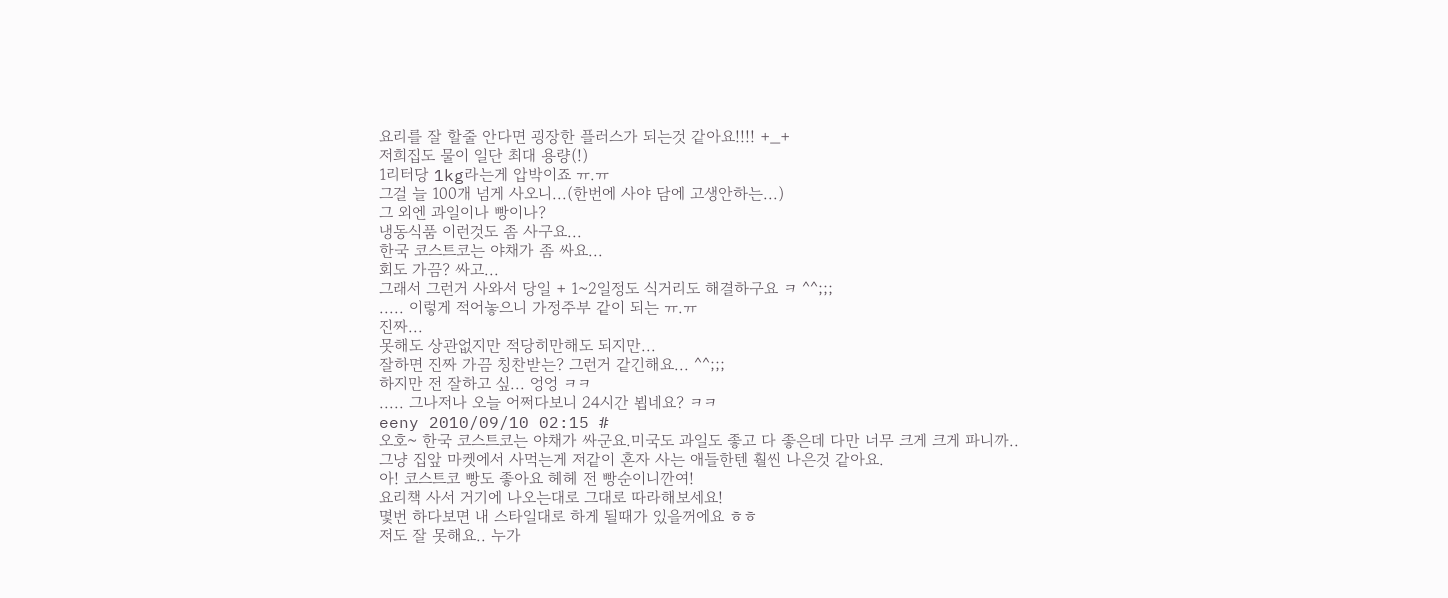요리를 잘 할줄 안다면 굉장한 플러스가 되는것 같아요!!!! +_+
저희집도 물이 일단 최대 용량(!)
1리터당 1kg라는게 압박이죠 ㅠ.ㅠ
그걸 늘 100개 넘게 사오니...(한번에 사야 담에 고생안하는...)
그 외엔 과일이나 빵이나?
냉동식품 이런것도 좀 사구요...
한국 코스트코는 야채가 좀 싸요...
회도 가끔? 싸고...
그래서 그런거 사와서 당일 + 1~2일정도 식거리도 해결하구요 ㅋ ^^;;;
..... 이렇게 적어놓으니 가정주부 같이 되는 ㅠ.ㅠ
진짜...
못해도 상관없지만 적당히만해도 되지만...
잘하면 진짜 가끔 칭찬받는? 그런거 같긴해요... ^^;;;
하지만 전 잘하고 싶... 엉엉 ㅋㅋ
..... 그나저나 오늘 어쩌다보니 24시간 뵙네요? ㅋㅋ
eeny 2010/09/10 02:15 #
오호~ 한국 코스트코는 야채가 싸군요.미국도 과일도 좋고 다 좋은데 다만 너무 크게 크게 파니까..
그냥 집앞 마켓에서 사먹는게 저같이 혼자 사는 애들한텐 훨씬 나은것 같아요.
아! 코스트코 빵도 좋아요 헤헤 전 빵순이니깐여!
요리책 사서 거기에 나오는대로 그대로 따라해보세요!
몇번 하다보면 내 스타일대로 하게 될때가 있을꺼에요 ㅎㅎ
저도 잘 못해요.. 누가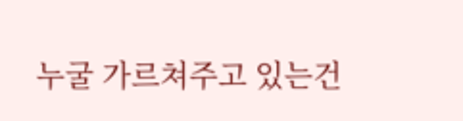누굴 가르쳐주고 있는건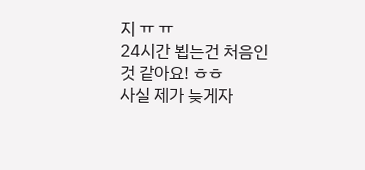지 ㅠ ㅠ
24시간 뵙는건 처음인것 같아요! ㅎㅎ
사실 제가 늦게자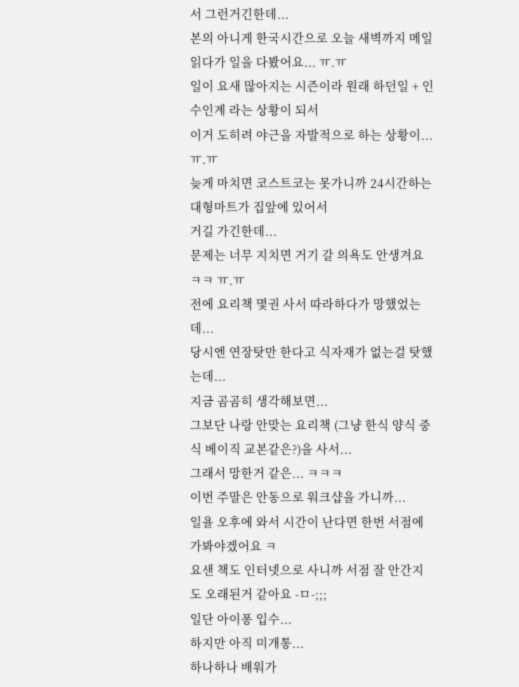서 그런거긴한데...
본의 아니게 한국시간으로 오늘 새벽까지 메일 읽다가 일을 다봤어요... ㅠ.ㅠ
일이 요새 많아지는 시즌이라 원래 하던일 + 인수인계 라는 상황이 되서
이거 도히려 야근을 자발적으로 하는 상황이... ㅠ.ㅠ
늦게 마치면 코스트코는 못가니까 24시간하는 대형마트가 집앞에 있어서
거길 가긴한데...
문제는 너무 지치면 거기 갈 의욕도 안생겨요 ㅋㅋ ㅠ.ㅠ
전에 요리책 몇권 사서 따라하다가 망했었는데...
당시엔 연장탓만 한다고 식자재가 없는걸 탓했는데...
지금 곰곰히 생각해보면...
그보단 나랑 안맞는 요리책 (그냥 한식 양식 중식 베이직 교본같은?)을 사서...
그래서 망한거 같은... ㅋㅋㅋ
이번 주말은 안동으로 워크샵을 가니까...
일욜 오후에 와서 시간이 난다면 한번 서점에 가봐야겠어요 ㅋ
요샌 책도 인터넷으로 사니까 서점 잘 안간지도 오래된거 같아요 -ㅁ-;;;
일단 아이퐁 입수...
하지만 아직 미개통...
하나하나 배워가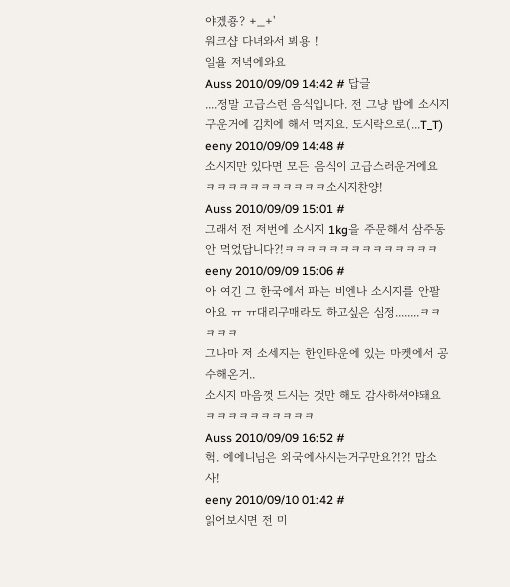야겠죵? +_+'
워크샵 다녀와서 뵈용 !
일욜 저녁에와요
Auss 2010/09/09 14:42 # 답글
....정말 고급스런 음식입니다. 전 그냥 밥에 소시지 구운거에 김치에 해서 먹지요. 도시락으로(...T_T)
eeny 2010/09/09 14:48 #
소시지만 있다면 모든 음식이 고급스러운거에요 ㅋㅋㅋㅋㅋㅋㅋㅋㅋㅋㅋ소시지찬양!
Auss 2010/09/09 15:01 #
그래서 전 저번에 소시지 1kg을 주문해서 삼주동안 먹었답니다?!ㅋㅋㅋㅋㅋㅋㅋㅋㅋㅋㅋㅋㅋㅋ
eeny 2010/09/09 15:06 #
아 여긴 그 한국에서 파는 비엔나 소시지를 안팔아요 ㅠ ㅠ대리구매라도 하고싶은 심정........ㅋㅋㅋㅋㅋ
그나마 저 소세지는 한인타운에 있는 마켓에서 공수해온거..
소시지 마음껏 드시는 것만 해도 감사하셔야돼요 ㅋㅋㅋㅋㅋㅋㅋㅋㅋㅋ
Auss 2010/09/09 16:52 #
헉. 에에니님은 외국에사시는거구만요?!?! 맙소사!
eeny 2010/09/10 01:42 #
읽어보시면 전 미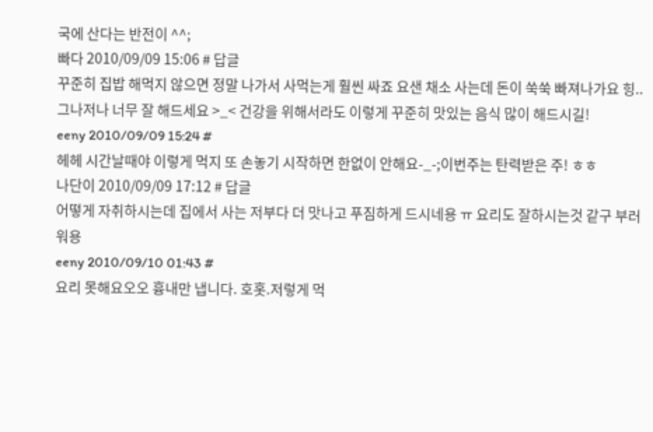국에 산다는 반전이 ^^;
빠다 2010/09/09 15:06 # 답글
꾸준히 집밥 해먹지 않으면 정말 나가서 사먹는게 훨씬 싸죠 요샌 채소 사는데 돈이 쑥쑥 빠져나가요 힝..그나저나 너무 잘 해드세요 >_< 건강을 위해서라도 이렇게 꾸준히 맛있는 음식 많이 해드시길!
eeny 2010/09/09 15:24 #
헤헤 시간날때야 이렇게 먹지 또 손놓기 시작하면 한없이 안해요-_-;이번주는 탄력받은 주! ㅎㅎ
나단이 2010/09/09 17:12 # 답글
어떻게 자취하시는데 집에서 사는 저부다 더 맛나고 푸짐하게 드시네용 ㅠ 요리도 잘하시는것 같구 부러워용
eeny 2010/09/10 01:43 #
요리 못해요오오 흉내만 냅니다. 호홋.저렇게 먹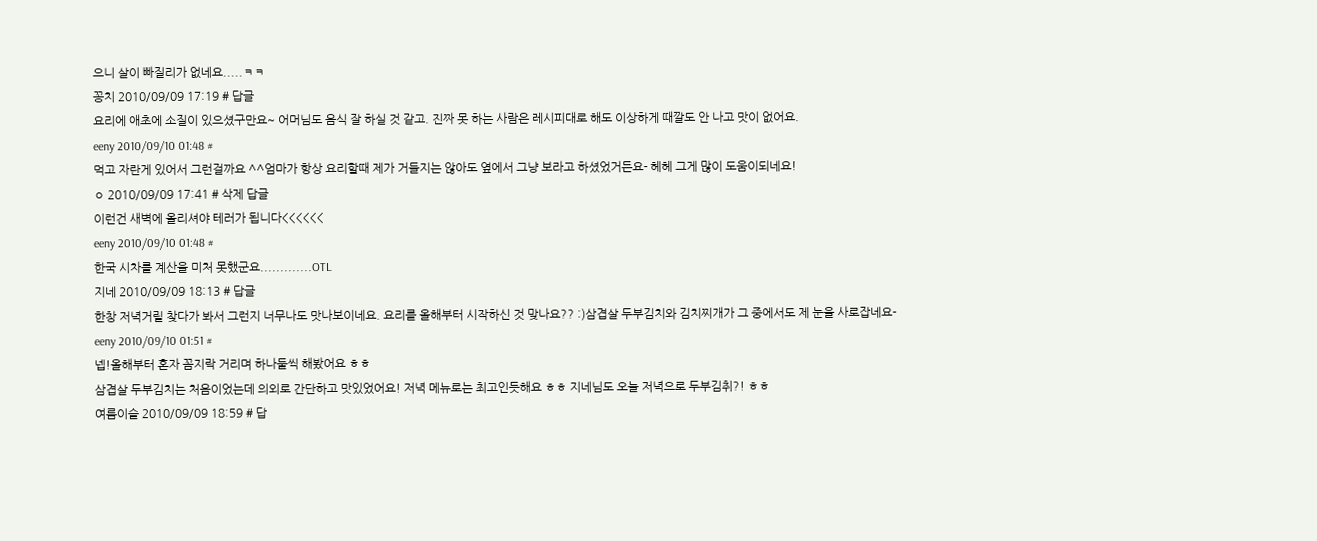으니 살이 빠질리가 없네요.....ㅋㅋ
꽁치 2010/09/09 17:19 # 답글
요리에 애초에 소질이 있으셨구만요~ 어머님도 음식 잘 하실 것 같고. 진짜 못 하는 사람은 레시피대로 해도 이상하게 때깔도 안 나고 맛이 없어요.
eeny 2010/09/10 01:48 #
먹고 자란게 있어서 그런걸까요 ^^엄마가 항상 요리할때 제가 거들지는 않아도 옆에서 그냥 보라고 하셨었거든요- 헤헤 그게 많이 도움이되네요!
ㅇ 2010/09/09 17:41 # 삭제 답글
이런건 새벽에 올리셔야 테러가 됩니다<<<<<<
eeny 2010/09/10 01:48 #
한국 시차를 계산을 미처 못했군요.............OTL
지네 2010/09/09 18:13 # 답글
한창 저녁거릴 찾다가 봐서 그런지 너무나도 맛나보이네요. 요리를 올해부터 시작하신 것 맞나요?? :)삼겹살 두부김치와 김치찌개가 그 중에서도 제 눈을 사로잡네요-
eeny 2010/09/10 01:51 #
넵!올해부터 혼자 꼼지락 거리며 하나둘씩 해봤어요 ㅎㅎ
삼겹살 두부김치는 처음이었는데 의외로 간단하고 맛있었어요! 저녁 메뉴로는 최고인듯해요 ㅎㅎ 지네님도 오늘 저녁으로 두부김취?! ㅎㅎ
여름이슬 2010/09/09 18:59 # 답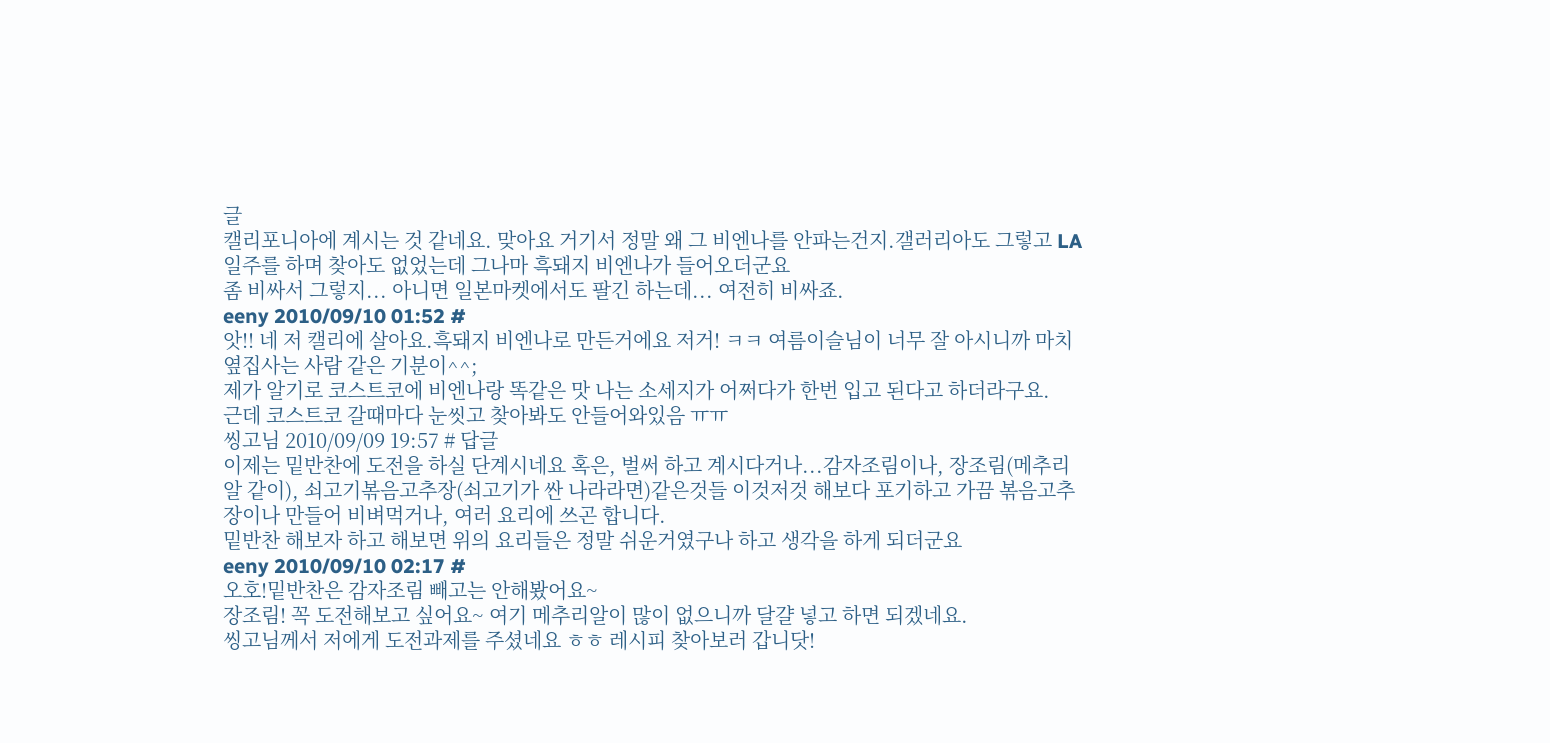글
캘리포니아에 계시는 것 같네요. 맞아요 거기서 정말 왜 그 비엔나를 안파는건지.갤러리아도 그렇고 LA일주를 하며 찾아도 없었는데 그나마 흑돼지 비엔나가 들어오더군요
좀 비싸서 그렇지... 아니면 일본마켓에서도 팔긴 하는데... 여전히 비싸죠.
eeny 2010/09/10 01:52 #
앗!! 네 저 캘리에 살아요.흑돼지 비엔나로 만든거에요 저거! ㅋㅋ 여름이슬님이 너무 잘 아시니까 마치 옆집사는 사람 같은 기분이^^;
제가 알기로 코스트코에 비엔나랑 똑같은 맛 나는 소세지가 어쩌다가 한번 입고 된다고 하더라구요.
근데 코스트코 갈때마다 눈씻고 찾아봐도 안들어와있음 ㅠㅠ
씽고님 2010/09/09 19:57 # 답글
이제는 밑반찬에 도전을 하실 단계시네요 혹은, 벌써 하고 계시다거나...감자조림이나, 장조림(메추리알 같이), 쇠고기볶음고추장(쇠고기가 싼 나라라면)같은것들 이것저것 해보다 포기하고 가끔 볶음고추장이나 만들어 비벼먹거나, 여러 요리에 쓰곤 합니다.
밑반찬 해보자 하고 해보면 위의 요리들은 정말 쉬운거였구나 하고 생각을 하게 되더군요
eeny 2010/09/10 02:17 #
오호!밑반찬은 감자조림 빼고는 안해봤어요~
장조림! 꼭 도전해보고 싶어요~ 여기 메추리알이 많이 없으니까 달걀 넣고 하면 되겠네요.
씽고님께서 저에게 도전과제를 주셨네요 ㅎㅎ 레시피 찾아보러 갑니닷!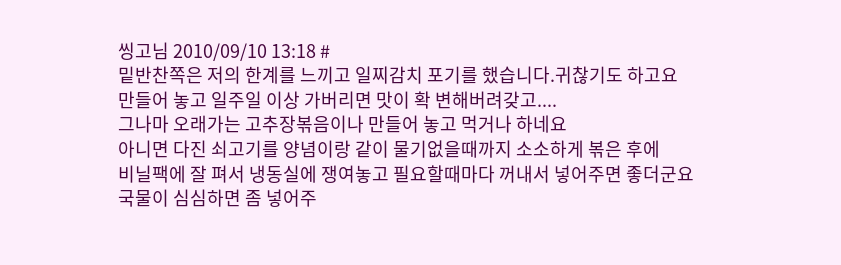씽고님 2010/09/10 13:18 #
밑반찬쪽은 저의 한계를 느끼고 일찌감치 포기를 했습니다.귀찮기도 하고요
만들어 놓고 일주일 이상 가버리면 맛이 확 변해버려갖고....
그나마 오래가는 고추장볶음이나 만들어 놓고 먹거나 하네요
아니면 다진 쇠고기를 양념이랑 같이 물기없을때까지 소소하게 볶은 후에
비닐팩에 잘 펴서 냉동실에 쟁여놓고 필요할때마다 꺼내서 넣어주면 좋더군요
국물이 심심하면 좀 넣어주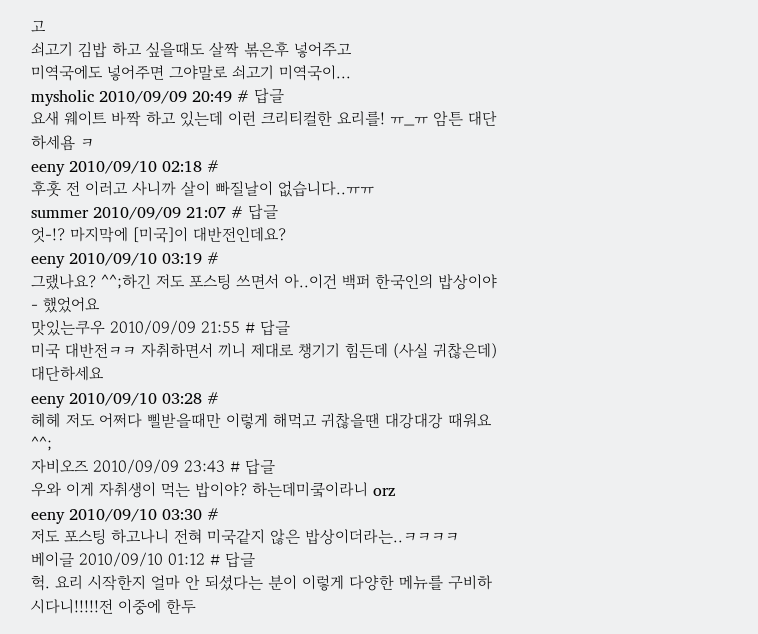고
쇠고기 김밥 하고 싶을때도 살짝 볶은후 넣어주고
미역국에도 넣어주면 그야말로 쇠고기 미역국이...
mysholic 2010/09/09 20:49 # 답글
요새 웨이트 바짝 하고 있는데 이런 크리티컬한 요리를! ㅠ_ㅠ 암튼 대단하세욤 ㅋ
eeny 2010/09/10 02:18 #
후훗 전 이러고 사니까 살이 빠질날이 없습니다..ㅠㅠ
summer 2010/09/09 21:07 # 답글
엇-!? 마지막에 [미국]이 대반전인데요?
eeny 2010/09/10 03:19 #
그랬나요? ^^;하긴 저도 포스팅 쓰면서 아..이건 백퍼 한국인의 밥상이야- 했었어요
맛있는쿠우 2010/09/09 21:55 # 답글
미국 대반전ㅋㅋ 자취하면서 끼니 제대로 챙기기 힘든데 (사실 귀찮은데) 대단하세요
eeny 2010/09/10 03:28 #
헤헤 저도 어쩌다 삘받을때만 이렇게 해먹고 귀찮을땐 대강대강 때워요 ^^;
자비오즈 2010/09/09 23:43 # 답글
우와 이게 자취생이 먹는 밥이야? 하는데미쿸이라니 orz
eeny 2010/09/10 03:30 #
저도 포스팅 하고나니 전혀 미국같지 않은 밥상이더라는..ㅋㅋㅋㅋ
베이글 2010/09/10 01:12 # 답글
헉. 요리 시작한지 얼마 안 되셨다는 분이 이렇게 다양한 메뉴를 구비하시다니!!!!!전 이중에 한두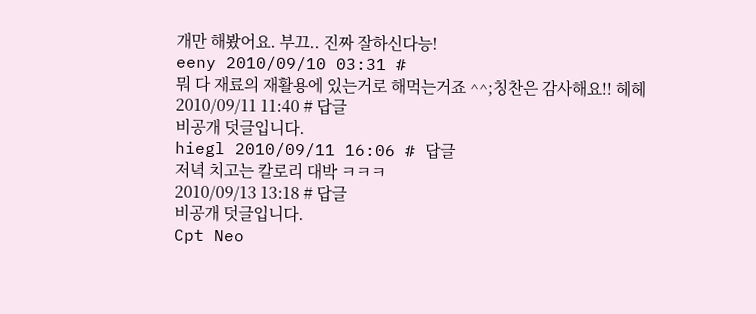개만 해봤어요. 부끄.. 진짜 잘하신다능!
eeny 2010/09/10 03:31 #
뭐 다 재료의 재활용에 있는거로 해먹는거죠 ^^;칭찬은 감사해요!! 헤헤
2010/09/11 11:40 # 답글
비공개 덧글입니다.
hiegl 2010/09/11 16:06 # 답글
저녁 치고는 칼로리 대박 ㅋㅋㅋ
2010/09/13 13:18 # 답글
비공개 덧글입니다.
Cpt Neo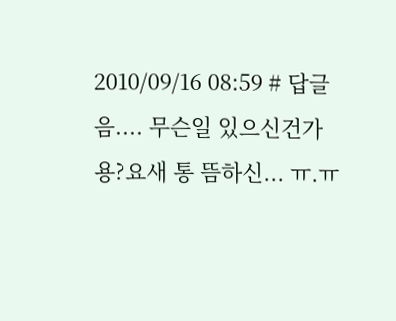2010/09/16 08:59 # 답글
음.... 무슨일 있으신건가용?요새 통 뜸하신... ㅠ.ㅠ